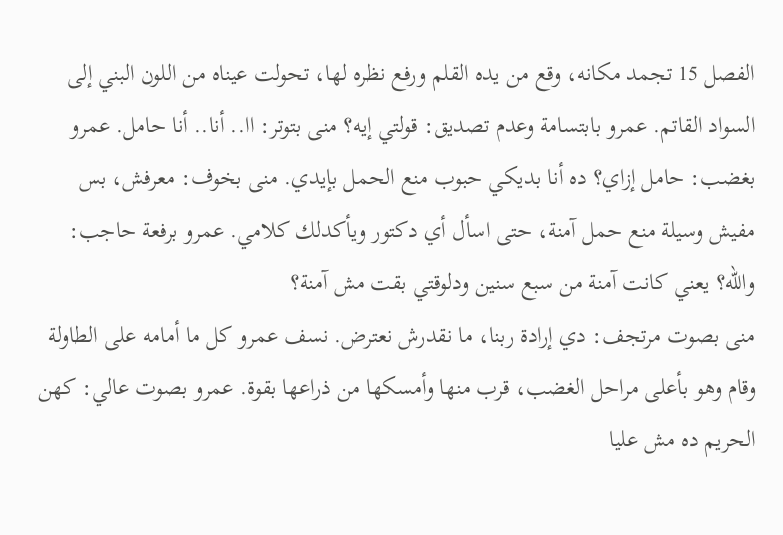الفصل 15 تجمد مكانه، وقع من يده القلم ورفع نظره لها، تحولت عيناه من اللون البني إلى السواد القاتم. عمرو بابتسامة وعدم تصديق: قولتي إيه؟ منى بتوتر: اا.. أنا.. أنا حامل. عمرو بغضب: حامل إزاي؟ ده أنا بديكي حبوب منع الحمل بإيدي. منى بخوف: معرفش، بس مفيش وسيلة منع حمل آمنة، حتى اسأل أي دكتور ويأكدلك كلامي. عمرو برفعة حاجب: والله؟ يعني كانت آمنة من سبع سنين ودلوقتي بقت مش آمنة؟
منى بصوت مرتجف: دي إرادة ربنا، ما نقدرش نعترض. نسف عمرو كل ما أمامه على الطاولة وقام وهو بأعلى مراحل الغضب، قرب منها وأمسكها من ذراعها بقوة. عمرو بصوت عالي: كهن الحريم ده مش عليا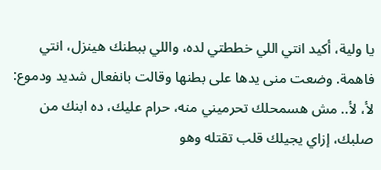يا ولية، أكيد انتي اللي خططتي لده، واللي ببطنك هينزل، انتي فاهمة. وضعت منى يدها على بطنها وقالت بانفعال شديد ودموع: لأ، لأ.. مش هسمحلك تحرميني منه، حرام عليك، ده ابنك من صلبك، إزاي يجيلك قلب تقتله وهو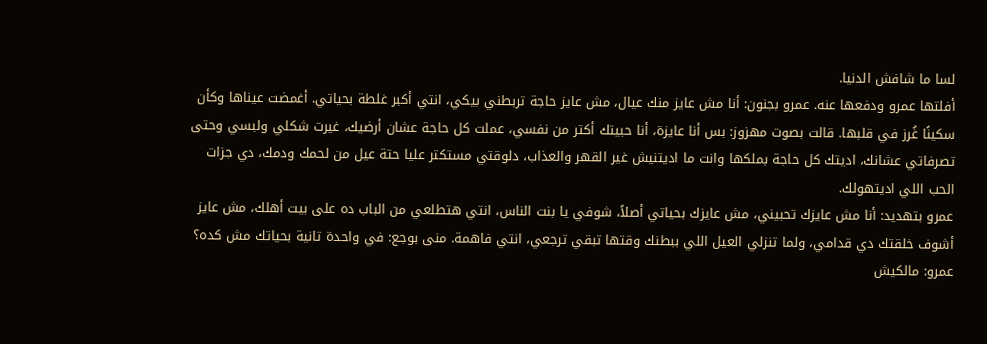لسا ما شافش الدنيا.
أفلتها عمرو ودفعها عنه. عمرو بجنون: أنا مش عايز منك عيال، مش عايز حاجة تربطني بيكي، انتي أكبر غلطة بحياتي. أغمضت عيناها وكأن سكينًا غُرز في قلبها. قالت بصوت مهزوز: بس أنا عايزة، أنا حبيتك أكتر من نفسي، عملت كل حاجة عشان أرضيك، غيرت شكلي ولبسي وحتى تصرفاتي عشانك، اديتك كل حاجة بملكها وانت ما اديتنيش غير القهر والعذاب، دلوقتي مستكتر عليا حتة عيل من لحمك ودمك، دي جزات الحب اللي اديتهولك.
عمرو بتهديد: أنا مش عايزك تحبيني، مش عايزك بحياتي أصلاً، شوفي يا بنت الناس، انتي هتطلعي من الباب ده على بيت أهلك، مش عايز أشوف خلقتك دي قدامي، ولما تنزلي العيل اللي ببطنك وقتها تبقي ترجعي، انتي فاهمة. منى بوجع: في واحدة تانية بحياتك مش كده؟ عمرو: مالكيش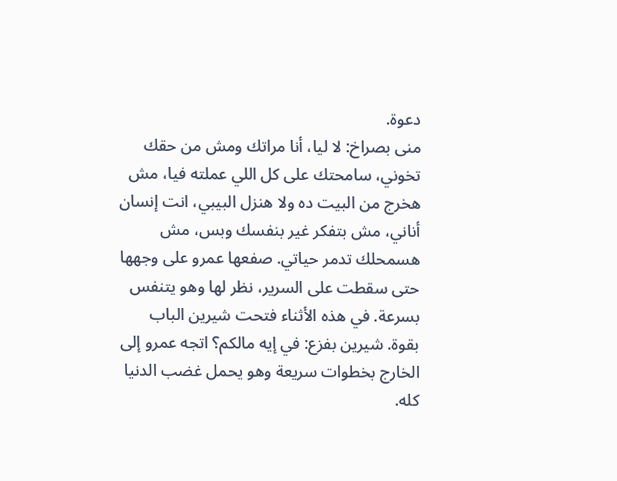دعوة.
منى بصراخ: لا ليا، أنا مراتك ومش من حقك تخوني، سامحتك على كل اللي عملته فيا، مش هخرج من البيت ده ولا هنزل البيبي، انت إنسان أناني، مش بتفكر غير بنفسك وبس، مش هسمحلك تدمر حياتي. صفعها عمرو على وجهها حتى سقطت على السرير، نظر لها وهو يتنفس بسرعة. في هذه الأثناء فتحت شيرين الباب بقوة. شيرين بفزع: في إيه مالكم؟ اتجه عمرو إلى الخارج بخطوات سريعة وهو يحمل غضب الدنيا كله.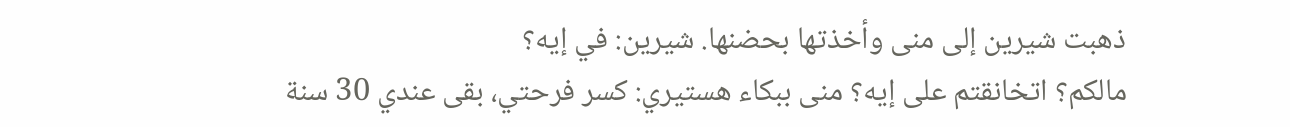ذهبت شيرين إلى منى وأخذتها بحضنها. شيرين: في إيه؟
مالكم؟ اتخانقتم على إيه؟ منى ببكاء هستيري: كسر فرحتي، بقى عندي 30 سنة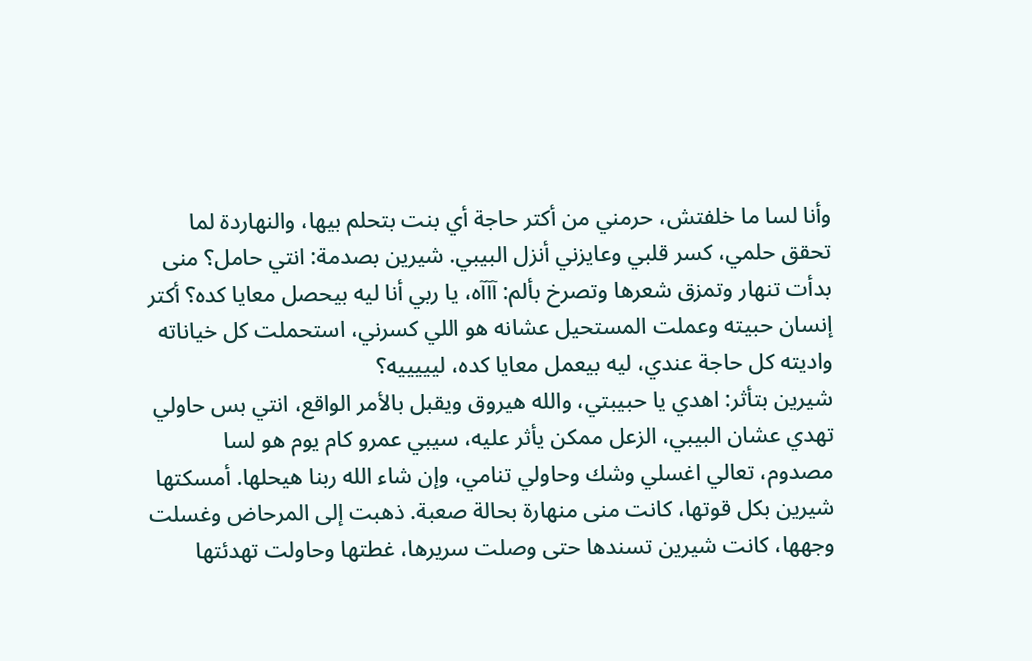وأنا لسا ما خلفتش، حرمني من أكتر حاجة أي بنت بتحلم بيها، والنهاردة لما تحقق حلمي، كسر قلبي وعايزني أنزل البيبي. شيرين بصدمة: انتي حامل؟ منى بدأت تنهار وتمزق شعرها وتصرخ بألم: آآآه، يا ربي أنا ليه بيحصل معايا كده؟ أكتر إنسان حبيته وعملت المستحيل عشانه هو اللي كسرني، استحملت كل خياناته واديته كل حاجة عندي، ليه بيعمل معايا كده، ليييييه؟
شيرين بتأثر: اهدي يا حبيبتي، والله هيروق ويقبل بالأمر الواقع، انتي بس حاولي تهدي عشان البيبي، الزعل ممكن يأثر عليه، سيبي عمرو كام يوم هو لسا مصدوم، تعالي اغسلي وشك وحاولي تنامي، وإن شاء الله ربنا هيحلها. أمسكتها شيرين بكل قوتها، كانت منى منهارة بحالة صعبة. ذهبت إلى المرحاض وغسلت وجهها، كانت شيرين تسندها حتى وصلت سريرها، غطتها وحاولت تهدئتها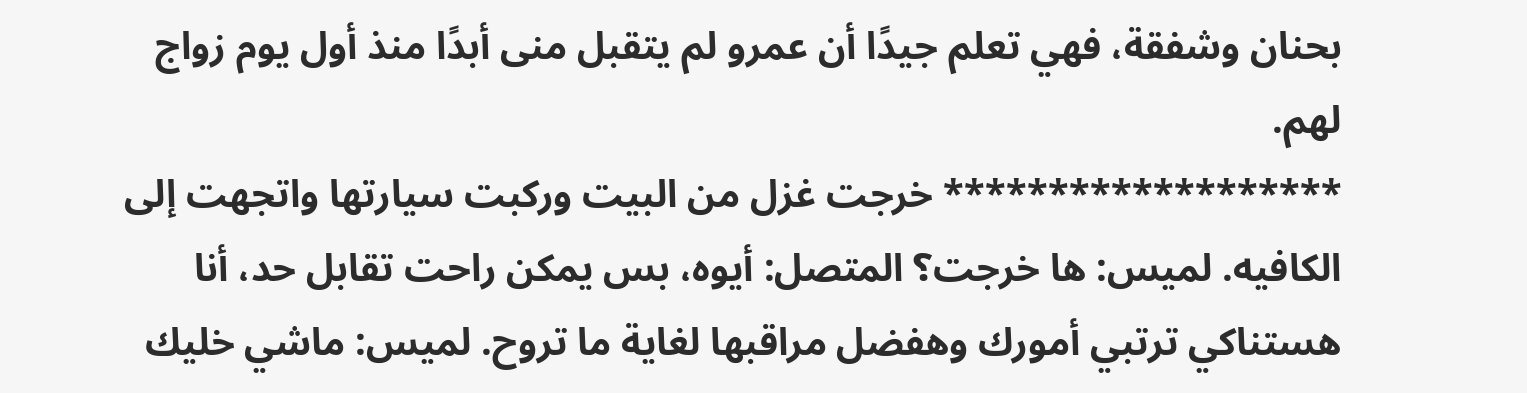بحنان وشفقة، فهي تعلم جيدًا أن عمرو لم يتقبل منى أبدًا منذ أول يوم زواج لهم.
******************* خرجت غزل من البيت وركبت سيارتها واتجهت إلى الكافيه. لميس: ها خرجت؟ المتصل: أيوه، بس يمكن راحت تقابل حد، أنا هستناكي ترتبي أمورك وهفضل مراقبها لغاية ما تروح. لميس: ماشي خليك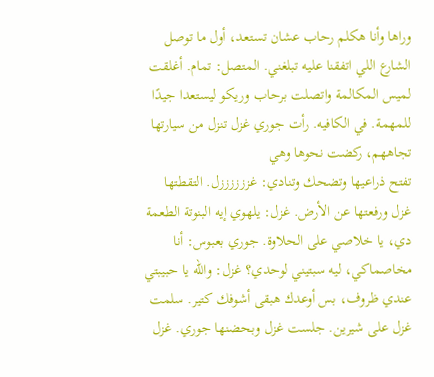وراها وأنا هكلم رحاب عشان تستعد، أول ما توصل الشارع اللي اتفقنا عليه تبلغني. المتصل: تمام. أغلقت لميس المكالمة واتصلت برحاب وريكو ليستعدا جيدًا للمهمة. في الكافيه. رأت جوري غزل تنزل من سيارتها تجاههم، ركضت نحوها وهي
تفتح ذراعيها وتضحك وتنادي: غززززززل. التقطتها غزل ورفعتها عن الأرض. غزل: يلهوي إيه البنوتة الطعمة دي، يا خلاصي على الحلاوة. جوري بعبوس: أنا مخاصماكي، ليه سبتيني لوحدي؟ غزل: والله يا حبيبتي عندي ظروف، بس أوعدك هبقى أشوفك كتير. سلمت غزل على شيرين. جلست غزل وبحضنها جوري. غزل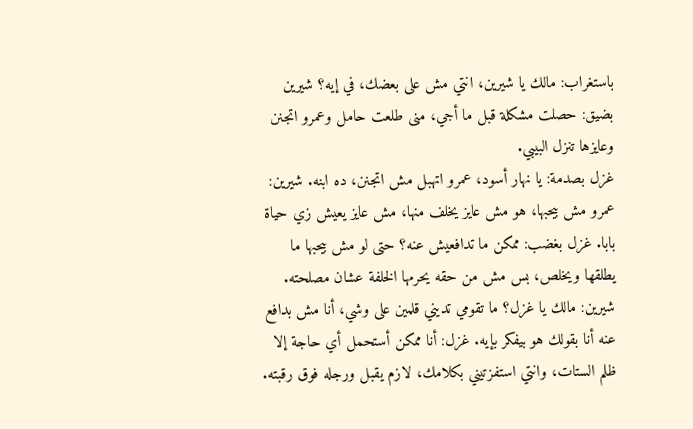باستغراب: مالك يا شيرين، انتي مش على بعضك، في إيه؟ شيرين بضيق: حصلت مشكلة قبل ما أجي، منى طلعت حامل وعمرو اتجنن وعايزها تنزل البيبي.
غزل بصدمة: يا نهار أسود، عمرو اتهبل مش اتجنن، ده ابنه. شيرين: عمرو مش بيحبها، هو مش عايز يخلف منها، مش عايز يعيش زي حياة بابا. غزل بغضب: ممكن ما تدافعيش عنه؟ حتى لو مش بيحبها ما يطلقها ويخلص، بس مش من حقه يحرمها الخلفة عشان مصلحته. شيرين: مالك يا غزل؟ ما تقومي تديني قلمين على وشي، أنا مش بدافع عنه أنا بقولك هو بيفكر بإيه. غزل: أنا ممكن أستحمل أي حاجة إلا ظلم الستات، وانتي استفزتيني بكلامك، لازم يقبل ورجله فوق رقبته.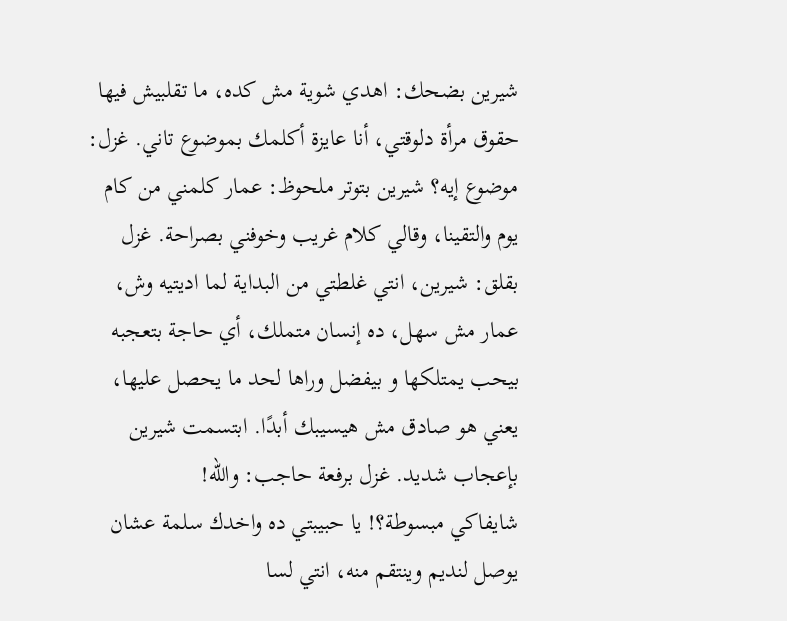شيرين بضحك: اهدي شوية مش كده، ما تقلبيش فيها حقوق مرأة دلوقتي، أنا عايزة أكلمك بموضوع تاني. غزل: موضوع إيه؟ شيرين بتوتر ملحوظ: عمار كلمني من كام يوم والتقينا، وقالي كلام غريب وخوفني بصراحة. غزل بقلق: شيرين، انتي غلطتي من البداية لما اديتيه وش، عمار مش سهل، ده إنسان متملك، أي حاجة بتعجبه بيحب يمتلكها و بيفضل وراها لحد ما يحصل عليها، يعني هو صادق مش هيسيبك أبدًا. ابتسمت شيرين بإعجاب شديد. غزل برفعة حاجب: والله!
شايفاكي مبسوطة؟! يا حبيبتي ده واخدك سلمة عشان يوصل لنديم وينتقم منه، انتي لسا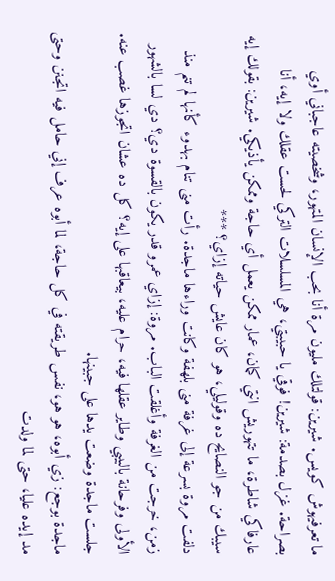ما تعرفيهوش كويس. شيرين: قولتلك مليون مرة أنا بحب الإنسان المتهور، وشخصيته عاجباني أوي بصراحة. غزل بصدمة: شيرين! فوقي يا حبيبتي، هي المسلسلات التركي لحست عقلك ولا إيه، أنا عارفاكي شاطرة، ما تتهوريش انتي كمان، عمار ممكن يعمل أي حاجة وممكن يأذيكي. شيرين: بقولك إيه سيبك من جو النصايح ده وقوليلي، هو كان عايش حياته إزاي؟ ***
دلفت مروة بسرعة إلى غرفة منى بلهفة وكانت وراءها ماجدة. رأت منى تنام بهدوء كأنها لم تنم منذ زمن، خرجت من الغرفة وأغلقت الباب. مروة: إزاي عمرو قدر يكون بالقسوة دي؟ دي لسا بالشهور الأولى وفرحانة بالبيبي وطاير عقلها فيه، حرام عليه، بيعاقبها على إيه؟ كل ده عشان اتجوزها غصب عنه. جلست ماجدة وضعت يدها على جبينها.
ماجدة بوجع: زي أبوه، هو هو، نفس طريقته في كل حاجة، لما أبوه عرف إني حامل فيه اتجنن وحتى مد إيده عليا، حتى لما ولدت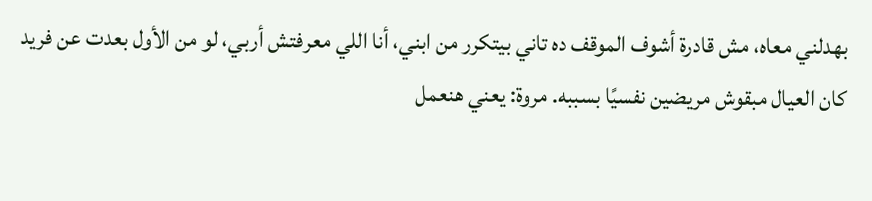بهدلني معاه، مش قادرة أشوف الموقف ده تاني بيتكرر من ابني، أنا اللي معرفتش أربي، لو من الأول بعدت عن فريد كان العيال مبقوش مريضين نفسيًا بسببه. مروة: يعني هنعمل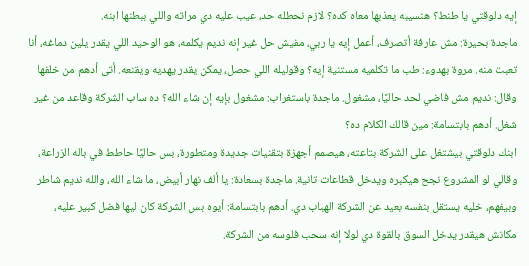إيه دلوقتي يا طنط؟ هنسيبه يعذبها معاه كده؟ لازم نحطله حد، عيب عليه دي مراته واللي ببطنها ابنه.
ماجدة بحيرة: مش عارفة أتصرف، أعمل إيه يا ربي، مفيش حل غير إنه نديم يكلمه، هو الوحيد اللي يقدر يلين دماغه، أنا تعبت منه. مروة بهدوء: طب ما تكلميه مستنية إيه؟ وقوليله اللي حصل، يمكن يقدر يهديه ويقنعه. أتى أدهم من خلفها وقال: نديم مش فاضي لحد حاليًا، مشغول. ماجدة باستغراب: مشغول بإيه إن شاء الله؟ ده ساب الشركة وقاعد من غير شغل. أدهم بابتسامة: مين قالك الكلام ده؟
ابنك دلوقتي بيشتغل على الشركة بتاعته، هيصمم أجهزة بتقنيات جديدة ومتطورة، بس حاليًا حاطط في باله الزراعة، وقالي لو المشروع نجح هيكبره ويدخل قطاعات تانية. ماجدة بسعادة: يا ألف نهار أبيض، ما شاء الله، والله نديم شاطر وبيفهم، خليه يستقل بنفسه بعيد عن الشركة الهباب دي. أدهم بابتسامة: أيوه بس الشركة كان ليها فضل كبير عليه، مكانش هيقدر يدخل السوق بالقوة دي لولا إنه سحب فلوسه من الشركة.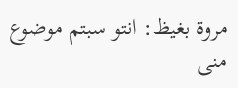مروة بغيظ: انتو سبتم موضوع منى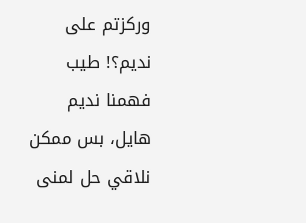وركزتم على نديم؟! طيب فهمنا نديم هايل، بس ممكن نلاقي حل لمنى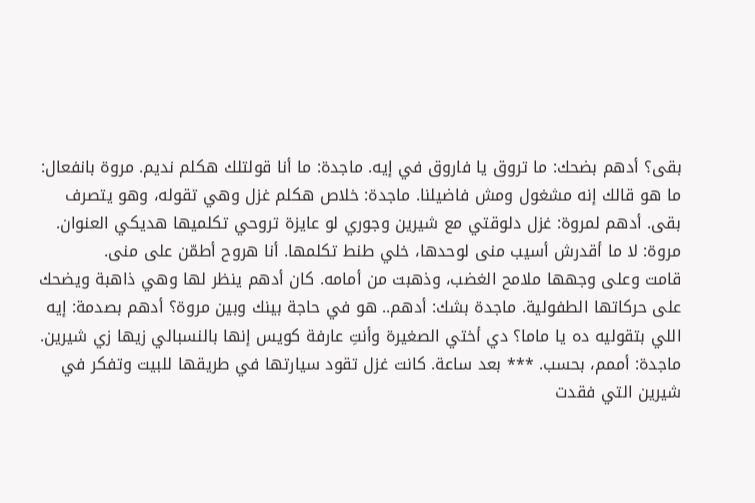بقى؟ أدهم بضحك: ما تروق يا فاروق في إيه. ماجدة: ما أنا قولتلك هكلم نديم. مروة بانفعال: ما هو قالك إنه مشغول ومش فاضيلنا. ماجدة: خلاص هكلم غزل وهي تقوله، وهو يتصرف بقى. أدهم لمروة: غزل دلوقتي مع شيرين وجوري لو عايزة تروحي تكلميها هديكي العنوان. مروة: لا ما أقدرش أسيب منى لوحدها، خلي طنط تكلمها. أنا هروح أطمّن على منى.
قامت وعلى وجهها ملامح الغضب، وذهبت من أمامه. كان أدهم ينظر لها وهي ذاهبة ويضحك على حركاتها الطفولية. ماجدة بشك: أدهم.. هو في حاجة بينك وبين مروة؟ أدهم بصدمة: إيه اللي بتقوليه ده يا ماما؟ دي أختي الصغيرة وأنتِ عارفة كويس إنها بالنسبالي زيها زي شيرين. ماجدة: أممم، بحسب. *** بعد ساعة. كانت غزل تقود سيارتها في طريقها للبيت وتفكر في شيرين التي فقدت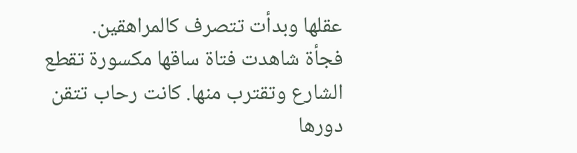عقلها وبدأت تتصرف كالمراهقين.
فجأة شاهدت فتاة ساقها مكسورة تقطع الشارع وتقترب منها. كانت رحاب تتقن دورها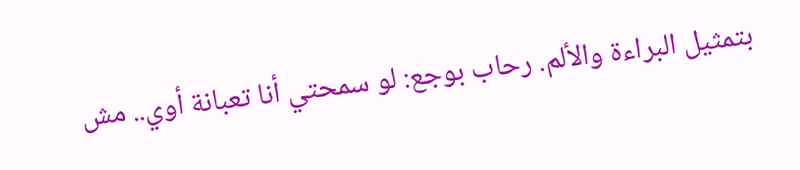بتمثيل البراءة والألم. رحاب بوجع: لو سمحتي أنا تعبانة أوي.. مش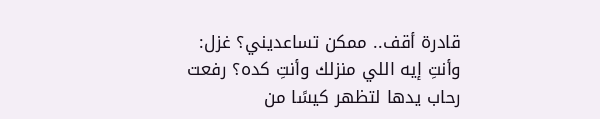قادرة أقف.. ممكن تساعديني؟ غزل: وأنتِ إيه اللي منزلك وأنتِ كده؟ رفعت رحاب يدها لتظهر كيسًا من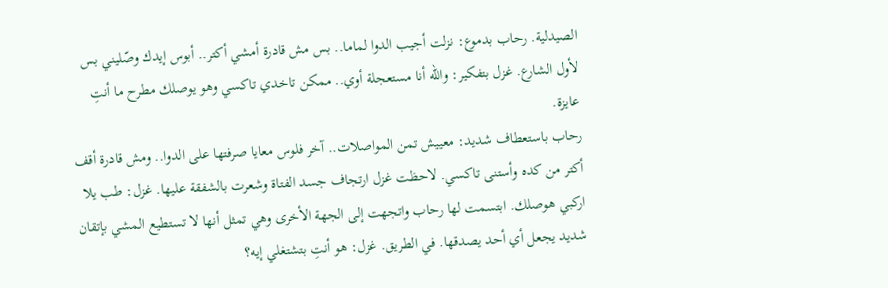الصيدلية. رحاب بدموع: نزلت أجيب الدوا لماما.. بس مش قادرة أمشي أكتر.. أبوس إيدك وصّليني بس لأول الشارع. غزل بتفكير: والله أنا مستعجلة أوي.. ممكن تاخدي تاكسي وهو يوصلك مطرح ما أنتِ عايزة.
رحاب باستعطاف شديد: معييش تمن المواصلات.. آخر فلوس معايا صرفتها على الدوا.. ومش قادرة أقف أكتر من كده وأستنى تاكسي. لاحظت غزل ارتجاف جسد الفتاة وشعرت بالشفقة عليها. غزل: طب يلا اركبي هوصلك. ابتسمت لها رحاب واتجهت إلى الجهة الأخرى وهي تمثل أنها لا تستطيع المشي بإتقان شديد يجعل أي أحد يصدقها. في الطريق. غزل: هو أنتِ بتشتغلي إيه؟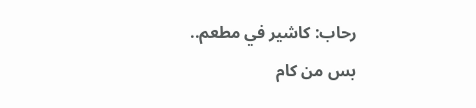رحاب: كاشير في مطعم.. بس من كام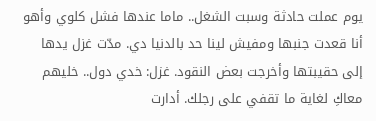يوم عملت حادثة وسبت الشغل.. ماما عندها فشل كلوي وأهو أنا قعدت جنبها ومفيش لينا حد بالدنيا دي. مدّت غزل يدها إلى حقيبتها وأخرجت بعض النقود. غزل: خدي دول.. خليهم معاكِ لغاية ما تقفي على رجلك. أدارت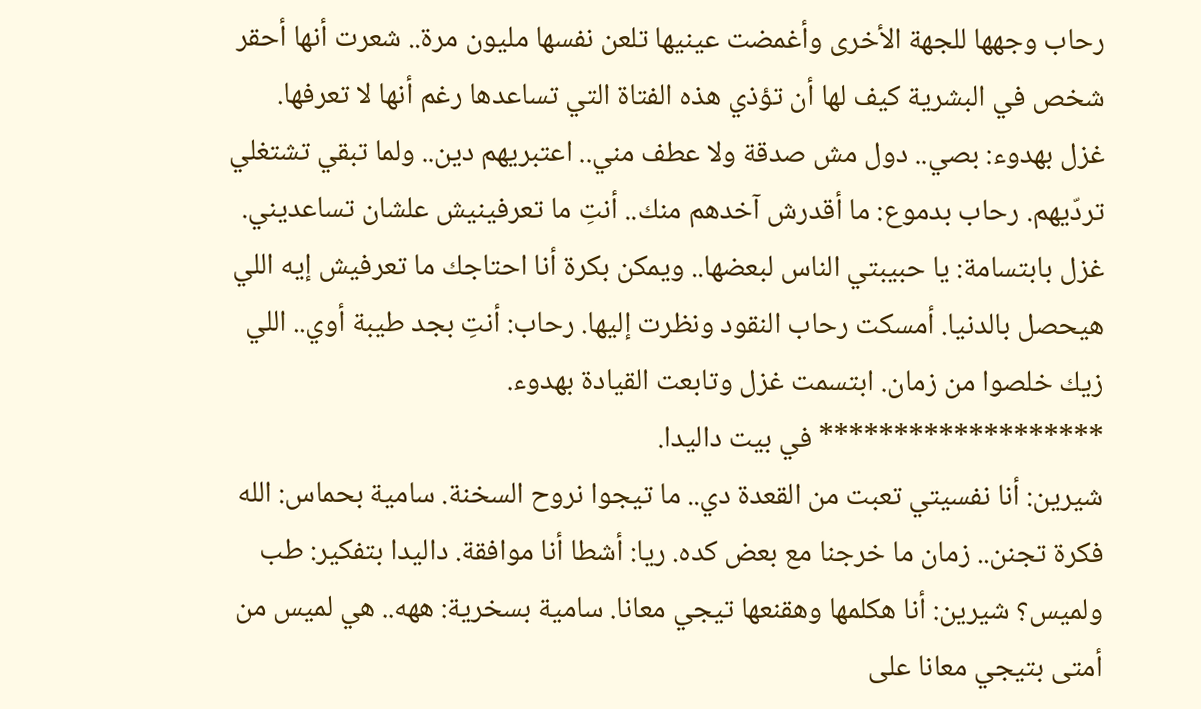رحاب وجهها للجهة الأخرى وأغمضت عينيها تلعن نفسها مليون مرة.. شعرت أنها أحقر شخص في البشرية كيف لها أن تؤذي هذه الفتاة التي تساعدها رغم أنها لا تعرفها.
غزل بهدوء: بصي.. دول مش صدقة ولا عطف مني.. اعتبريهم دين.. ولما تبقي تشتغلي تردّيهم. رحاب بدموع: ما أقدرش آخدهم منك.. أنتِ ما تعرفينيش علشان تساعديني. غزل بابتسامة: يا حبيبتي الناس لبعضها.. ويمكن بكرة أنا احتاجك ما تعرفيش إيه اللي هيحصل بالدنيا. أمسكت رحاب النقود ونظرت إليها. رحاب: أنتِ بجد طيبة أوي.. اللي زيك خلصوا من زمان. ابتسمت غزل وتابعت القيادة بهدوء. ******************* في بيت داليدا.
شيرين: أنا نفسيتي تعبت من القعدة دي.. ما تيجوا نروح السخنة. سامية بحماس: الله فكرة تجنن.. زمان ما خرجنا مع بعض كده. ريا: أشطا أنا موافقة. داليدا بتفكير: طب ولميس؟ شيرين: أنا هكلمها وهقنعها تيجي معانا. سامية بسخرية: ههه.. هي لميس من أمتى بتيجي معانا على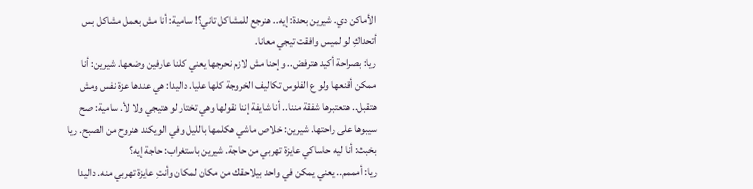الأماكن دي. شيرين بحدة: إيه.. هنرجع للمشاكل تاني؟! سامية: أنا مش بعمل مشاكل بس أتحداكِ لو لميس وافقت تيجي معانا.
ريا: بصراحة أكيد هترفض.. وإحنا مش لازم نحرجها يعني كلنا عارفين وضعها. شيرين: أنا ممكن أقنعها ولو ع الفلوس تكاليف الخروجة كلها عليا. داليدا: هي عندها عزة نفس ومش هتقبل.. هتعتبرها شفقة مننا.. أنا شايفة إننا نقولها وهي تختار لو هتيجي ولا لأ. سامية: صح سيبوها على راحتها. شيرين: خلاص ماشي هكلمها بالليل وفي الويكند هنروح من الصبح. ريا بخبث: أنا ليه حاساكي عايزة تهربي من حاجة. شيرين باستغراب: حاجة إيه؟
ريا: أمممم.. يعني يمكن في واحد بيلاحقك من مكان لمكان وأنتِ عايزة تهربي منه. داليدا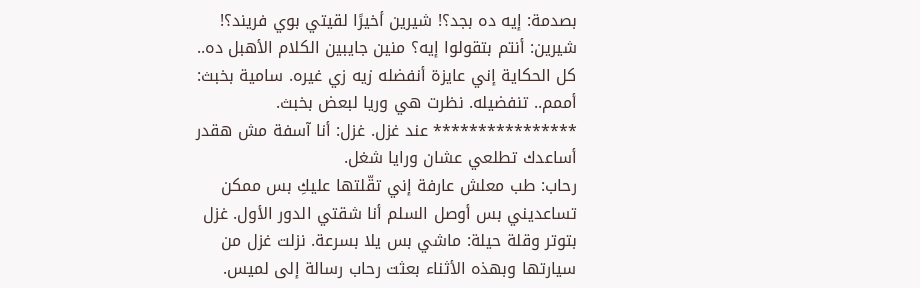بصدمة: إيه ده بجد؟! شيرين أخيرًا لقيتي بوي فريند؟! شيرين: أنتم بتقولوا إيه؟ منين جايبين الكلام الأهبل ده.. كل الحكاية إني عايزة أنفضله زيه زي غيره. سامية بخبث: أممم.. تنفضيله. نظرت هي وريا لبعض بخبث. **************** عند غزل. غزل: أنا آسفة مش هقدر أساعدك تطلعي عشان ورايا شغل.
رحاب: طب معلش عارفة إني تقّلتها عليكِ بس ممكن تساعديني بس أوصل السلم أنا شقتي الدور الأول. غزل بتوتر وقلة حيلة: ماشي بس يلا بسرعة. نزلت غزل من سيارتها وبهذه الأثناء بعثت رحاب رسالة إلى لميس.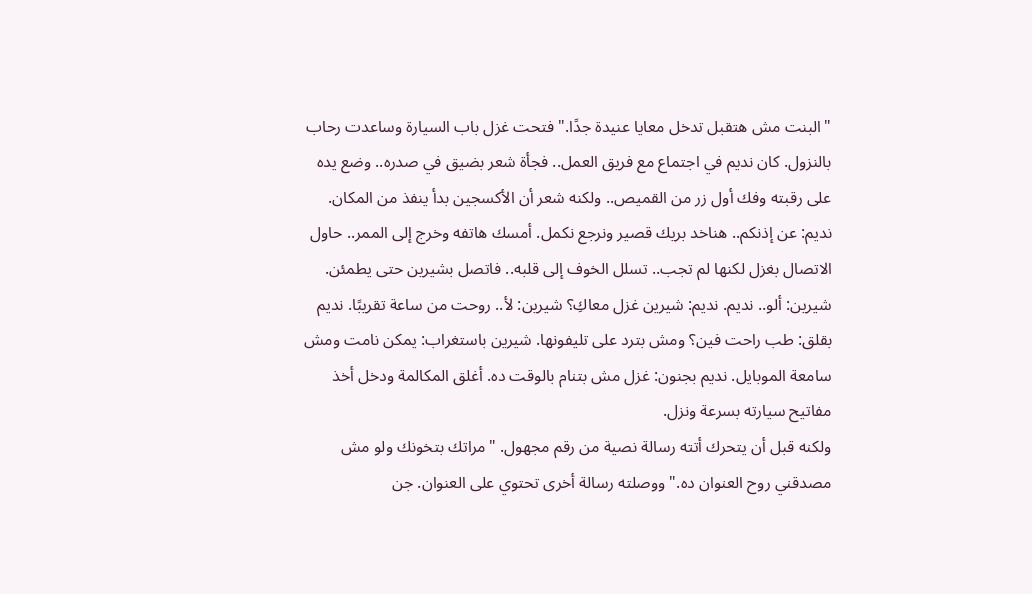"البنت مش هتقبل تدخل معايا عنيدة جدًا." فتحت غزل باب السيارة وساعدت رحاب بالنزول. كان نديم في اجتماع مع فريق العمل.. فجأة شعر بضيق في صدره.. وضع يده على رقبته وفك أول زر من القميص.. ولكنه شعر أن الأكسجين بدأ ينفذ من المكان.
نديم: عن إذنكم.. هناخد بريك قصير ونرجع نكمل. أمسك هاتفه وخرج إلى الممر.. حاول الاتصال بغزل لكنها لم تجب.. تسلل الخوف إلى قلبه.. فاتصل بشيرين حتى يطمئن. شيرين: ألو.. نديم. نديم: شيرين غزل معاكِ؟ شيرين: لأ.. روحت من ساعة تقريبًا. نديم بقلق: طب راحت فين؟ ومش بترد على تليفونها. شيرين باستغراب: يمكن نامت ومش سامعة الموبايل. نديم بجنون: غزل مش بتنام بالوقت ده. أغلق المكالمة ودخل أخذ مفاتيح سيارته بسرعة ونزل.
ولكنه قبل أن يتحرك أتته رسالة نصية من رقم مجهول. "مراتك بتخونك ولو مش مصدقني روح العنوان ده." ووصلته رسالة أخرى تحتوي على العنوان. جن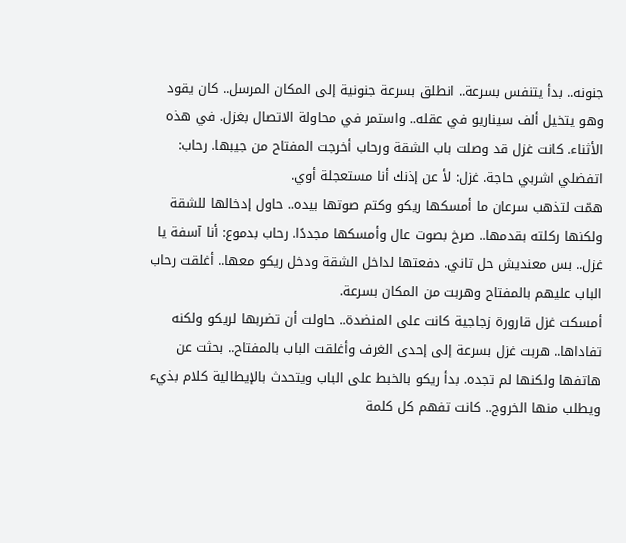جنونه.. بدأ يتنفس بسرعة.. انطلق بسرعة جنونية إلى المكان المرسل.. كان يقود وهو يتخيل ألف سيناريو في عقله.. واستمر في محاولة الاتصال بغزل. في هذه الأثناء. كانت غزل قد وصلت باب الشقة ورحاب أخرجت المفتاح من جيبها. رحاب: اتفضلي اشربي حاجة. غزل: لأ عن إذنك أنا مستعجلة أوي.
همّت لتذهب سرعان ما أمسكها ريكو وكتم صوتها بيده.. حاول إدخالها للشقة ولكنها ركلته بقدمها.. صرخ بصوت عال وأمسكها مجددًا. رحاب بدموع: أنا آسفة يا غزل.. بس معنديش حل تاني. دفعتها لداخل الشقة ودخل ريكو معها.. أغلقت رحاب الباب عليهم بالمفتاح وهربت من المكان بسرعة.
أمسكت غزل قارورة زجاجية كانت على المنضدة.. حاولت أن تضربها لريكو ولكنه تفاداها.. هربت غزل بسرعة إلى إحدى الغرف وأغلقت الباب بالمفتاح.. بحثت عن هاتفها ولكنها لم تجده. بدأ ريكو بالخبط على الباب ويتحدث بالإيطالية كلام بذيء ويطلب منها الخروج.. كانت تفهم كل كلمة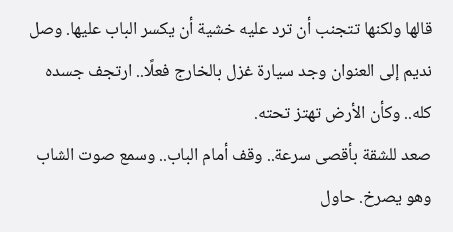قالها ولكنها تتجنب أن ترد عليه خشية أن يكسر الباب عليها. وصل نديم إلى العنوان وجد سيارة غزل بالخارج فعلًا.. ارتجف جسده كله.. وكأن الأرض تهتز تحته.
صعد للشقة بأقصى سرعة.. وقف أمام الباب.. وسمع صوت الشاب وهو يصرخ. حاول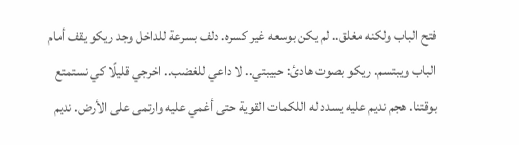فتح الباب ولكنه مغلق.. لم يكن بوسعه غير كسره. دلف بسرعة للداخل وجد ريكو يقف أمام الباب ويبتسم. ريكو بصوت هادئ: حبيبتي.. لا داعي للغضب.. اخرجي قليلًا كي نستمتع بوقتنا. هجم نديم عليه يسدد له اللكمات القوية حتى أغمي عليه وارتمى على الأرض. نديم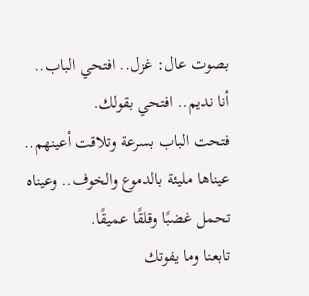بصوت عال: غزل.. افتحي الباب.. أنا نديم.. افتحي بقولك.
فتحت الباب بسرعة وتلاقت أعينهم.. عيناها مليئة بالدموع والخوف.. وعيناه تحمل غضبًا وقلقًا عميقًا.
تابعنا وما يفوتك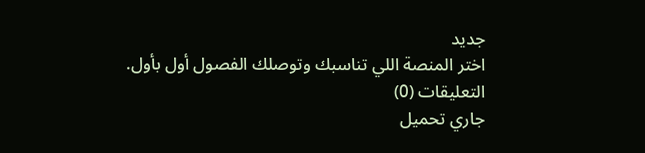جديد
اختر المنصة اللي تناسبك وتوصلك الفصول أول بأول.
التعليقات (0)
جاري تحميل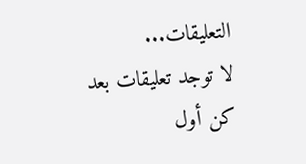التعليقات...
لا توجد تعليقات بعد
كن أول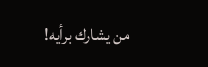من يشارك برأيه!